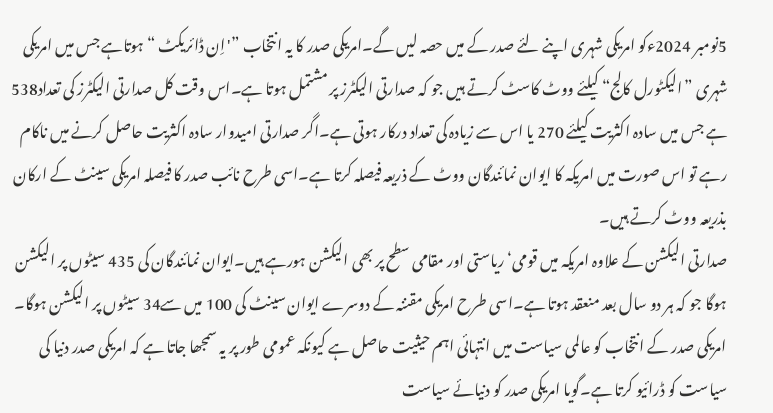5نومبر 2024ءکو امریکی شہری اپنے لئے صدر کے میں حصہ لیں گے۔امریکی صدر کا یہ انتخاب ”'اِن ڈائریکٹ “ ہوتاہے جس میں امریکی شہری ”الیکٹورل کالج“ کیلئے ووٹ کاسٹ کرتے ہیں جو کہ صدارتی الیکٹرز پر مشتمل ہوتا ہے۔اس وقت کل صدارتی الیکٹرز کی تعداد538 ہے جس میں سادہ اکثریت کیلئے 270 یا اس سے زیادہ کی تعداد درکار ہوتی ہے۔اگر صدارتی امیدوار سادہ اکثریت حاصل کرنے میں ناکام رہے تو اس صورت میں امریکہ کا ایوان نمائندگان ووٹ کے ذریعہ فیصلہ کرتا ہے۔اسی طرح نائب صدر کا فیصلہ امریکی سینٹ کے ارکان بذریعہ ووٹ کرتے ہیں۔
صدارتی الیکشن کے علاوہ امریکہ میں قومی‘ ریاستی اور مقامی سطح پر بھی الیکشن ہورہے ہیں۔ایوان نمائندگان کی 435 سیٹوں پر الیکشن ہوگا جو کہ ہر دو سال بعد منعقد ہوتا ہے۔اسی طرح امریکی مقننہ کے دوسرے ایوان سینٹ کی 100 میں سے34 سیٹوں پر الیکشن ہوگا۔
امریکی صدر کے انتخاب کو عالمی سیاست میں انتہائی اہم حیثیت حاصل ہے کیونکہ عمومی طور پر یہ سمجھا جاتا ہے کہ امریکی صدر دنیا کی سیاست کو ڈرائیو کرتا ہے۔گویا امریکی صدر کو دنیائے سیاست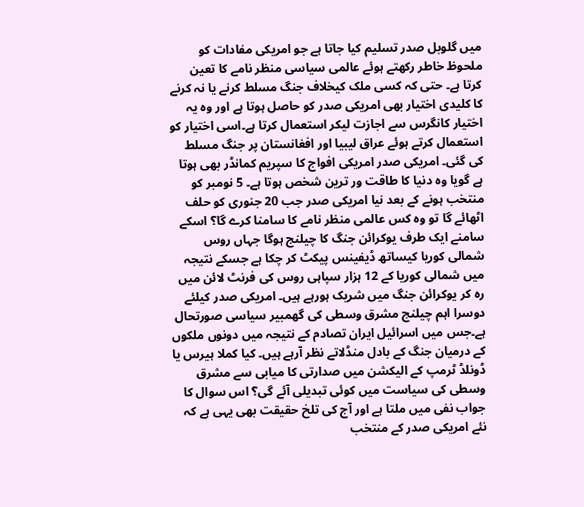میں گلوبل صدر تسلیم کیا جاتا ہے جو امریکی مفادات کو ملحوظ خاطر رکھتے ہوئے عالمی سیاسی منظر نامے کا تعین کرتا ہے۔ حتی کہ کسی ملک کیخلاف جنگ مسلط کرنے یا نہ کرنے کا کلیدی اختیار بھی امریکی صدر کو حاصل ہوتا ہے اور وہ یہ اختیار کانگرس سے اجازت لیکر استعمال کرتا ہے۔اسی اختیار کو استعمال کرتے ہوئے عراق لیبیا اور افغانستان پر جنگ مسلط کی گئی۔ امریکی صدر امریکی افواج کا سپریم کمانڈر بھی ہوتا ہے گویا وہ دنیا کا طاقت ور ترین شخص ہوتا ہے۔ 5 نومبر کو منتخب ہونے کے بعد نیا امریکی صدر جب 20 جنوری کو حلف اٹھائے گا تو وہ کس عالمی منظر نامے کا سامنا کرے گا؟ اسکے سامنے ایک طرف یوکرائن جنگ کا چیلنج ہوگا جہاں روس شمالی کوریا کیساتھ ڈیفینس پیکٹ کر چکا ہے جسکے نتیجہ میں شمالی کوریا کے 12 ہزار سپاہی روس کی فرنٹ لائن میں رہ کر یوکرائن جنگ میں شریک ہورہے ہیں۔ امریکی صدر کیلئے دوسرا اہم چیلنج مشرق وسطی کی گھمبیر سیاسی صورتحال ہے۔جس میں اسرائیل ایران تصادم کے نتیجہ میں دونوں ملکوں کے درمیان جنگ کے بادل منڈلاتے نظر آرہے ہیں۔ کیا کملا ہیرس یا ڈونلڈ ٹرمپ کے الیکشن میں صدارتی کا میابی سے مشرق وسطی کی سیاست میں کوئی تبدیلی آئے گی؟ اس سوال کا جواب نفی میں ملتا ہے اور آج کی تلخ حقیقت بھی یہی ہے کہ نئے امریکی صدر کے منتخب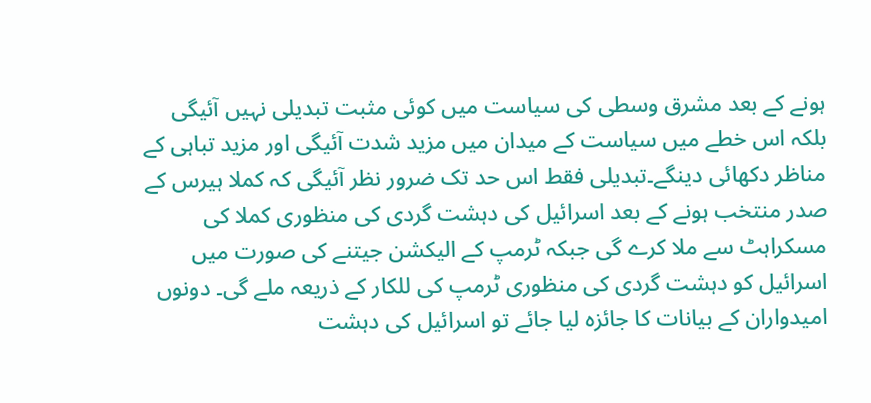ہونے کے بعد مشرق وسطی کی سیاست میں کوئی مثبت تبدیلی نہیں آئیگی بلکہ اس خطے میں سیاست کے میدان میں مزید شدت آئیگی اور مزید تباہی کے مناظر دکھائی دینگے۔تبدیلی فقط اس حد تک ضرور نظر آئیگی کہ کملا ہیرس کے صدر منتخب ہونے کے بعد اسرائیل کی دہشت گردی کی منظوری کملا کی مسکراہٹ سے ملا کرے گی جبکہ ٹرمپ کے الیکشن جیتنے کی صورت میں اسرائیل کو دہشت گردی کی منظوری ٹرمپ کی للکار کے ذریعہ ملے گی۔ دونوں امیدواران کے بیانات کا جائزہ لیا جائے تو اسرائیل کی دہشت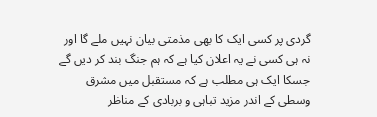گردی پر کسی ایک کا بھی مذمتی بیان نہیں ملے گا اور نہ ہی کسی نے یہ اعلان کیا ہے کہ ہم جنگ بند کر دیں گے جسکا ایک ہی مطلب ہے کہ مستقبل میں مشرق وسطی کے اندر مزید تباہی و بربادی کے مناظر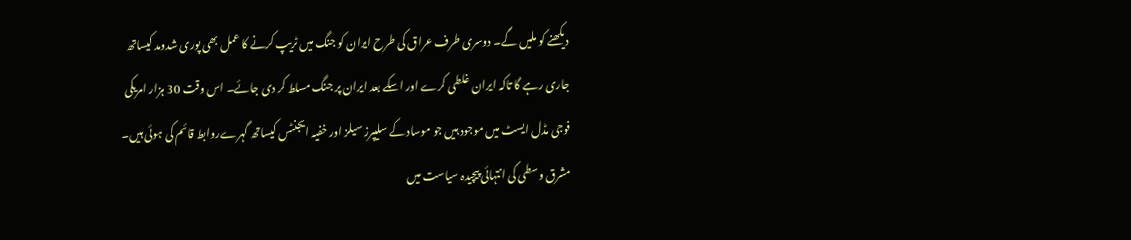دیکھنے کو ملیں گے۔ دوسری طرف عراق کی طرح ایران کو جنگ میں ٹریپ کرنے کا عمل بھی پوری شدومد کیساتھ جاری رہے گا تاکہ ایران غلطی کرے اور اسکے بعد ایران پر جنگ مسلط کر دی جائے۔ اس وقت 30 ہزار امریکی فوجی مڈل ایسٹ میں موجود ہیں جو موساد کے سلیپرز سیلز اور خفیہ ایجنٹس کیساتھ گہرےروابط قائم کی ہوئی ہیں۔
مشرق وسطی کی انتہائی پیچیدہ سیاست میں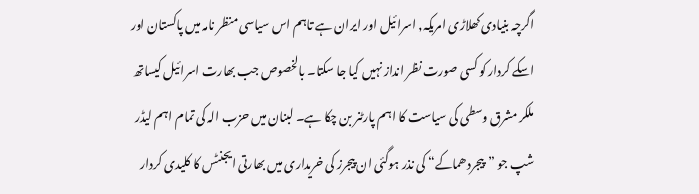اگرچہ بنیادی کھلاڑی امریکہ, اسرائیل اور ایران ہے تاہم اس سیاسی منظر نامہ میں پاکستان اور اسکے کردار کو کسی صورت نظر انداز نہیں کیا جا سکتا۔ بالخصوص جب بھارت اسرائیل کیساتھ ملکر مشرق وسطی کی سیاست کا اہم پارٹنر بن چکا ہے۔ لبنان میں حزب الہ کی تمام اہم لیڈر شپ جو ”پیجردھماکے“ کی نذر ہوگئی ان پیجرز کی خریداری میں بھارتی ایجنٹس کا کلیدی کردار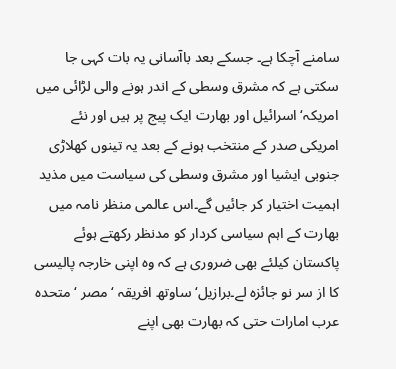سامنے آچکا ہے۔ جسکے بعد باآسانی یہ بات کہی جا سکتی ہے کہ مشرق وسطی کے اندر ہونے والی لڑائی میں امریکہ‘ اسرائیل اور بھارت ایک پیج پر ہیں اور نئے امریکی صدر کے منتخب ہونے کے بعد یہ تینوں کھلاڑی جنوبی ایشیا اور مشرق وسطی کی سیاست میں مذید اہمیت اختیار کر جائیں گے۔اس عالمی منظر نامہ میں بھارت کے اہم سیاسی کردار کو مدنظر رکھتے ہوئے پاکستان کیلئے بھی ضروری ہے کہ وہ اپنی خارجہ پالیسی کا از سر نو جائزہ لے۔برازیل‘ ساوتھ افریقہ ‘ مصر ‘ متحدہ عرب امارات حتی کہ بھارت بھی اپنے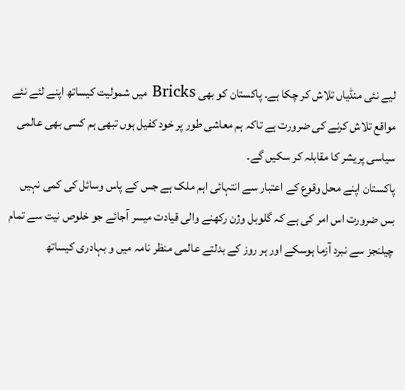لیے نئی منڈیاں تلاش کر چکا ہے۔ پاکستان کو بھی Bricks میں شمولیت کیساتھ اپنے لئے نئے مواقع تلاش کرنے کی ضرورت ہے تاکہ ہم معاشی طور پر خود کفیل ہوں تبھی ہم کسی بھی عالمی سیاسی پریشر کا مقابلہ کر سکیں گے۔
پاکستان اپنے محل وقوع کے اعتبار سے انتہائی اہم ملک ہے جس کے پاس وسائل کی کمی نہیں بس ضرورت اس امر کی ہے کہ گلوبل وژن رکھنے والی قیادت میسر آجائے جو خلوص نیت سے تمام چیلنجز سے نبرد آزما ہوسکے اور ہر روز کے بدلتے عالمی منظر نامہ میں و بہادری کیساتھ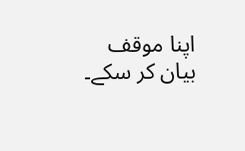اپنا موقف بیان کر سکے۔